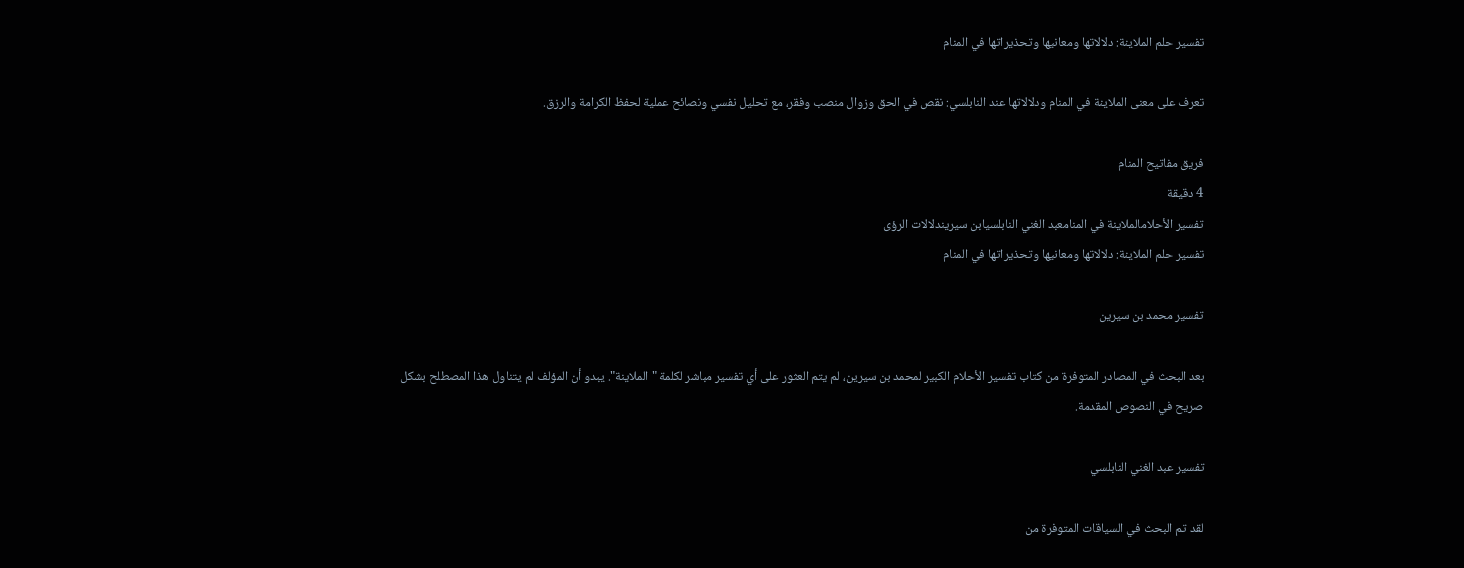تفسير حلم الملاينة: دلالاتها ومعانيها وتحذيراتها في المنام

تعرف على معنى الملاينة في المنام ودلالاتها عند النابلسي: نقص في الحق وزوال منصب وفقر، مع تحليل نفسي ونصائح عملية لحفظ الكرامة والرزق.

فريق مفاتيح المنام
4 دقيقة
تفسير الأحلامالملاينة في المنامعبد الغني النابلسيابن سيريندلالات الرؤى
تفسير حلم الملاينة: دلالاتها ومعانيها وتحذيراتها في المنام

تفسير محمد بن سيرين

بعد البحث في المصادر المتوفرة من كتاب تفسير الأحلام الكبير لمحمد بن سيرين، لم يتم العثور على أي تفسير مباشر لكلمة "الملاينة". يبدو أن المؤلف لم يتناول هذا المصطلح بشكل صريح في النصوص المقدمة.

تفسير عبد الغني النابلسي

لقد تم البحث في السياقات المتوفرة من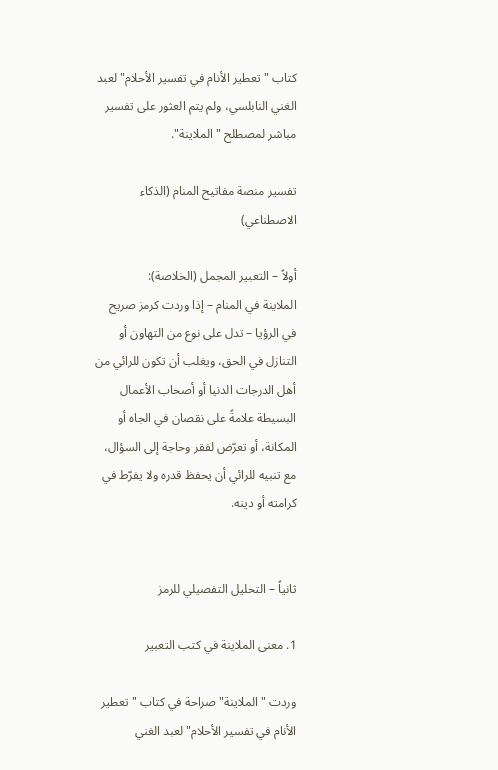كتاب "تعطير الأنام في تفسير الأحلام" لعبد الغني النابلسي، ولم يتم العثور على تفسير مباشر لمصطلح "الملاينة".

تفسير منصة مفاتيح المنام (الذكاء الاصطناعي)

أولاً – التعبير المجمل (الخلاصة):
الملاينة في المنام – إذا وردت كرمز صريح في الرؤيا – تدل على نوع من التهاون أو التنازل في الحق، ويغلب أن تكون للرائي من أهل الدرجات الدنيا أو أصحاب الأعمال البسيطة علامةً على نقصان في الجاه أو المكانة، أو تعرّض لفقر وحاجة إلى السؤال، مع تنبيه للرائي أن يحفظ قدره ولا يفرّط في كرامته أو دينه.


ثانياً – التحليل التفصيلي للرمز

1. معنى الملاينة في كتب التعبير

وردت "الملاينة" صراحة في كتاب "تعطير الأنام في تفسير الأحلام" لعبد الغني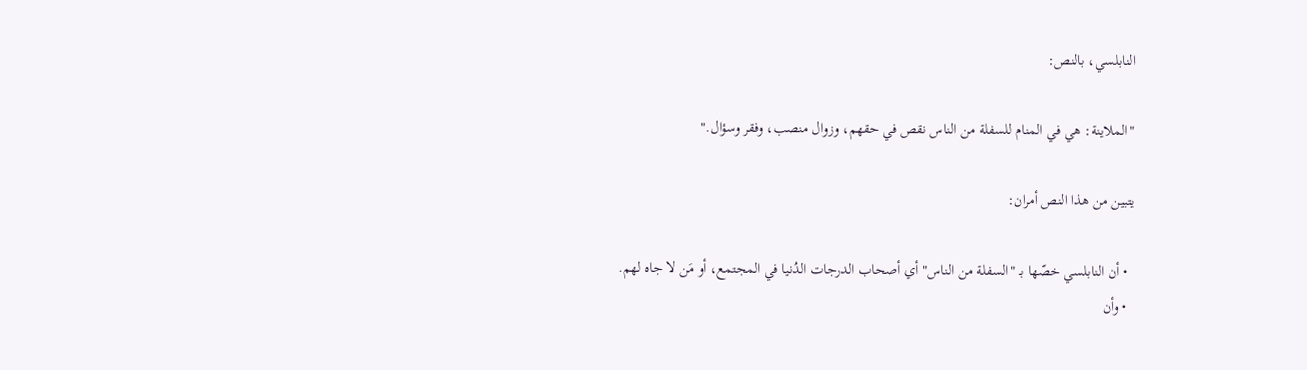النابلسي، بالنص:

"الملاينة: هي في المنام للسفلة من الناس نقص في حقهم، وزوال منصب، وفقر وسؤال."

يتبين من هذا النص أمران:

  • أن النابلسي خصّها بـ "السفلة من الناس" أي أصحاب الدرجات الدُنيا في المجتمع، أو مَن لا جاه لهم.
  • وأن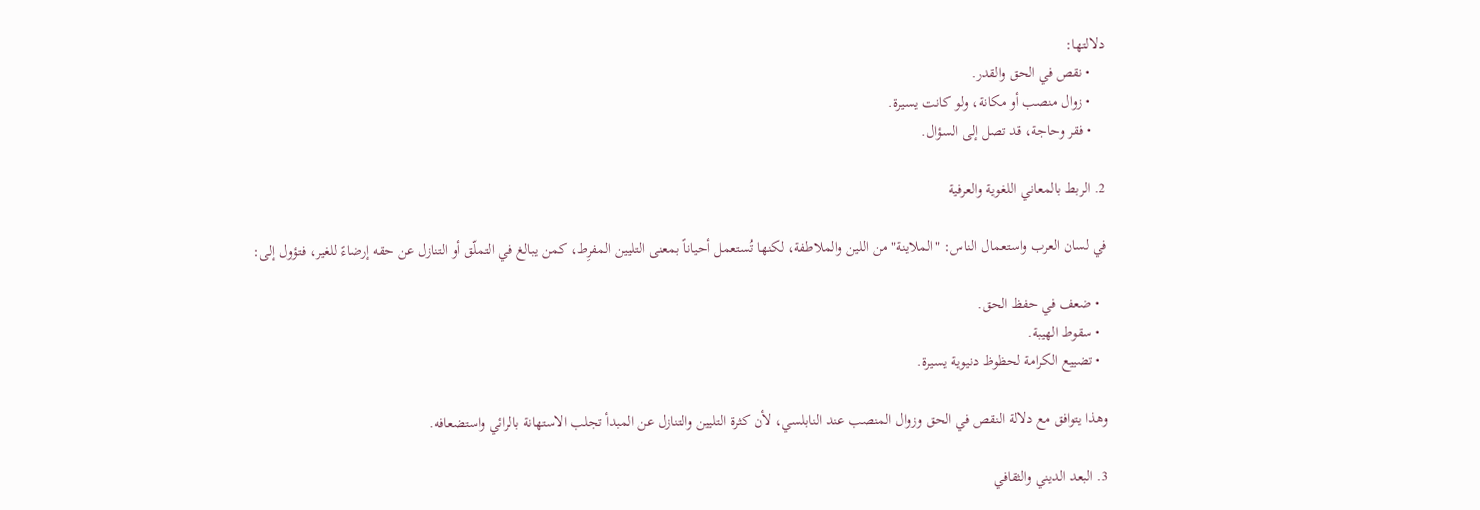دلالتها:
    • نقص في الحق والقدر.
    • زوال منصب أو مكانة، ولو كانت يسيرة.
    • فقر وحاجة، قد تصل إلى السؤال.

2. الربط بالمعاني اللغوية والعرفية

في لسان العرب واستعمال الناس: "الملاينة" من اللين والملاطفة، لكنها تُستعمل أحياناً بمعنى التليين المفرِط، كمن يبالغ في التملّق أو التنازل عن حقه إرضاءً للغير، فتؤول إلى:

  • ضعف في حفظ الحق.
  • سقوط الهيبة.
  • تضييع الكرامة لحظوظ دنيوية يسيرة.

وهذا يتوافق مع دلالة النقص في الحق وزوال المنصب عند النابلسي، لأن كثرة التليين والتنازل عن المبدأ تجلب الاستهانة بالرائي واستضعافه.

3. البعد الديني والثقافي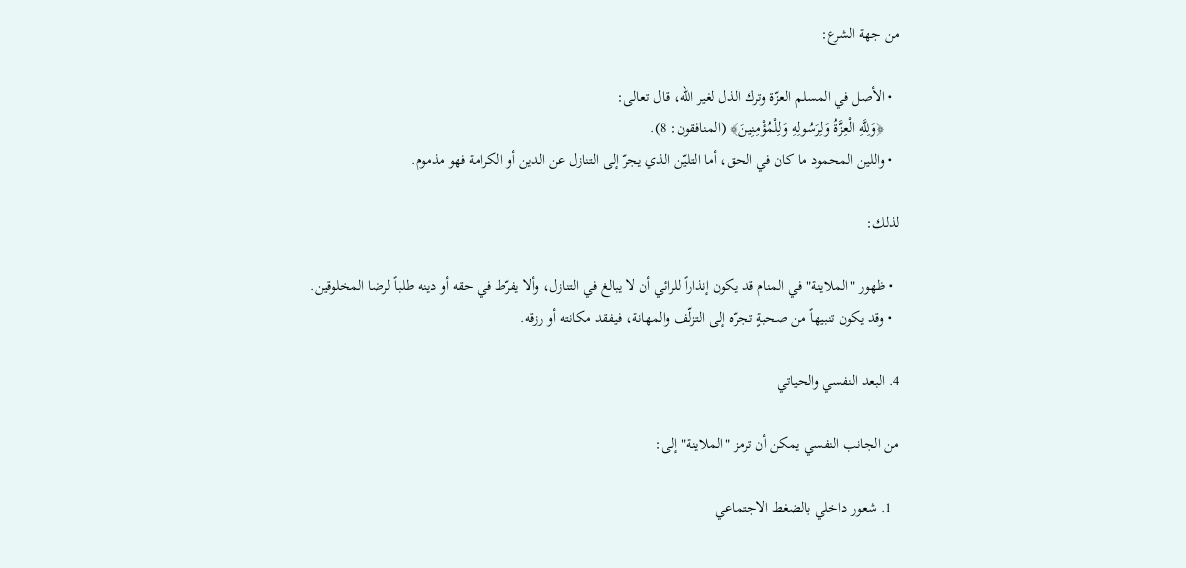من جهة الشرع:

  • الأصل في المسلم العزّة وترك الذل لغير الله، قال تعالى:
    ﴿وَلِلَّهِ الْعِزَّةُ وَلِرَسُولِهِ وَلِلْمُؤْمِنِينَ﴾ (المنافقون: 8).
  • واللين المحمود ما كان في الحق، أما التليّن الذي يجرّ إلى التنازل عن الدين أو الكرامة فهو مذموم.

لذلك:

  • ظهور "الملاينة" في المنام قد يكون إنذاراً للرائي أن لا يبالغ في التنازل، وألا يفرّط في حقه أو دينه طلباً لرضا المخلوقين.
  • وقد يكون تنبيهاً من صحبةٍ تجرّه إلى التزلّف والمهانة، فيفقد مكانته أو رزقه.

4. البعد النفسي والحياتي

من الجانب النفسي يمكن أن ترمز "الملاينة" إلى:

  1. شعور داخلي بالضغط الاجتماعي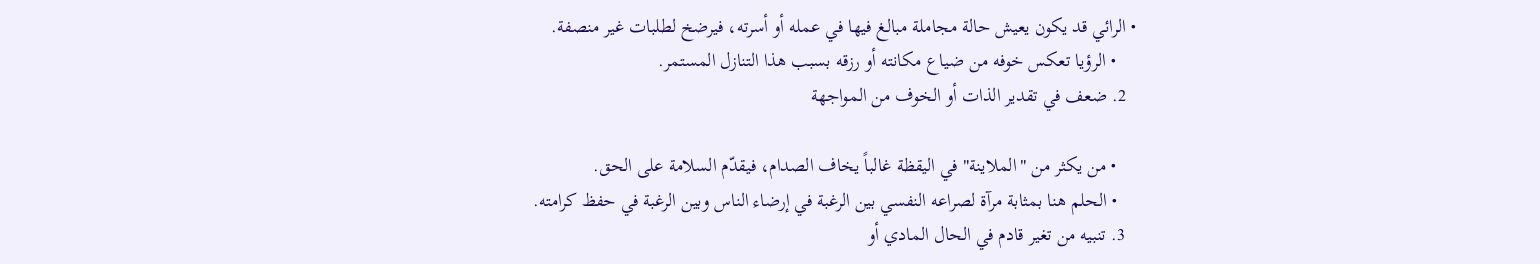• الرائي قد يكون يعيش حالة مجاملة مبالغ فيها في عمله أو أسرته، فيرضخ لطلبات غير منصفة.
    • الرؤيا تعكس خوفه من ضياع مكانته أو رزقه بسبب هذا التنازل المستمر.
  2. ضعف في تقدير الذات أو الخوف من المواجهة

    • من يكثر من "الملاينة" في اليقظة غالباً يخاف الصدام، فيقدّم السلامة على الحق.
    • الحلم هنا بمثابة مرآة لصراعه النفسي بين الرغبة في إرضاء الناس وبين الرغبة في حفظ كرامته.
  3. تنبيه من تغير قادم في الحال المادي أو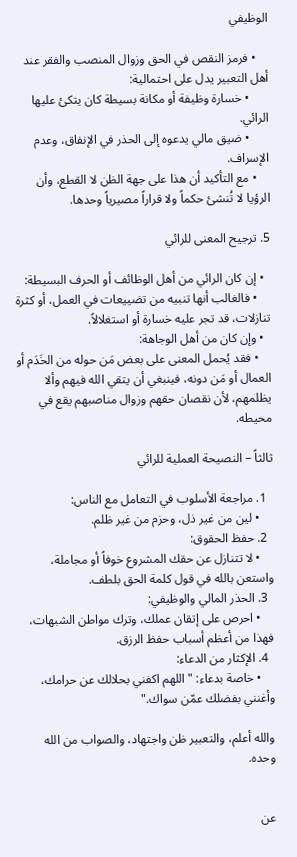الوظيفي

    • فرمز النقص في الحق وزوال المنصب والفقر عند أهل التعبير يدل على احتمالية:
      • خسارة وظيفة أو مكانة بسيطة كان يتكئ عليها الرائي.
      • ضيق مالي يدعوه إلى الحذر في الإنفاق، وعدم الإسراف.
    • مع التأكيد أن هذا على جهة الظن لا القطع، وأن الرؤيا لا تُنشئ حكماً ولا قراراً مصيرياً وحدها.

5. ترجيح المعنى للرائي

  • إن كان الرائي من أهل الوظائف أو الحرف البسيطة:
    • فالغالب أنها تنبيه من تضييعات في العمل، أو كثرة تنازلات، قد تجر عليه خسارة أو استغلالاً.
  • وإن كان من أهل الوجاهة:
    • فقد يُحمل المعنى على بعض مَن حوله من الخَدَم أو العمال أو مَن دونه، فينبغي أن يتقي الله فيهم وألا يظلمهم، لأن نقصان حقهم وزوال مناصبهم يقع في محيطه.

ثالثاً – النصيحة العملية للرائي

  1. مراجعة الأسلوب في التعامل مع الناس:
    • لين من غير ذل، وحزم من غير ظلم.
  2. حفظ الحقوق:
    • لا تتنازل عن حقك المشروع خوفاً أو مجاملة، واستعن بالله في قول كلمة الحق بلطف.
  3. الحذر المالي والوظيفي:
    • احرص على إتقان عملك، وترك مواطن الشبهات، فهذا من أعظم أسباب حفظ الرزق.
  4. الإكثار من الدعاء:
    • خاصة بدعاء: "اللهم اكفني بحلالك عن حرامك، وأغنني بفضلك عمّن سواك."

والله أعلم، والتعبير ظن واجتهاد، والصواب من الله وحده.


عن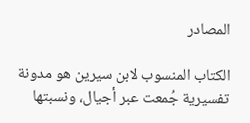المصادر

الكتاب المنسوب لابن سيرين هو مدونة تفسيرية جُمعت عبر أجيال، ونسبتها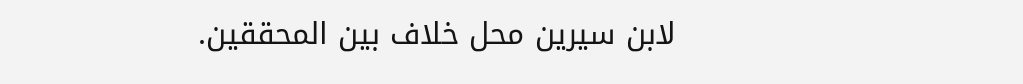لابن سيرين محل خلاف بين المحققين.